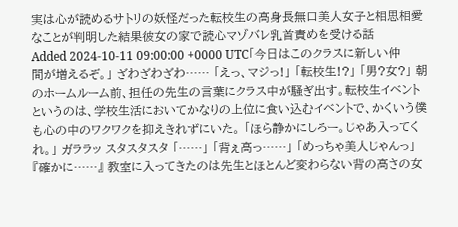実は心が読めるサトリの妖怪だった転校生の高身長無口美人女子と相思相愛なことが判明した結果彼女の家で読心マゾバレ乳首責めを受ける話
Added 2024-10-11 09:00:00 +0000 UTC「今日はこのクラスに新しい仲間が増えるぞ。」 ざわざわざわ…… 「えっ、マジっ!」 「転校生!?」 「男?女?」 朝のホームルーム前、担任の先生の言葉にクラス中が騒ぎ出す。転校生イベントというのは、学校生活においてかなりの上位に食い込むイベントで、かくいう僕も心の中のワクワクを抑えきれずにいた。 「ほら静かにしろー。じゃあ入ってくれ。」 ガララッ スタスタスタ 「……」 「背ぇ高っ……」 「めっちゃ美人じゃんっ」 『確かに……』 教室に入ってきたのは先生とほとんど変わらない背の高さの女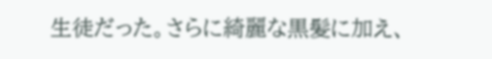生徒だった。さらに綺麗な黒髪に加え、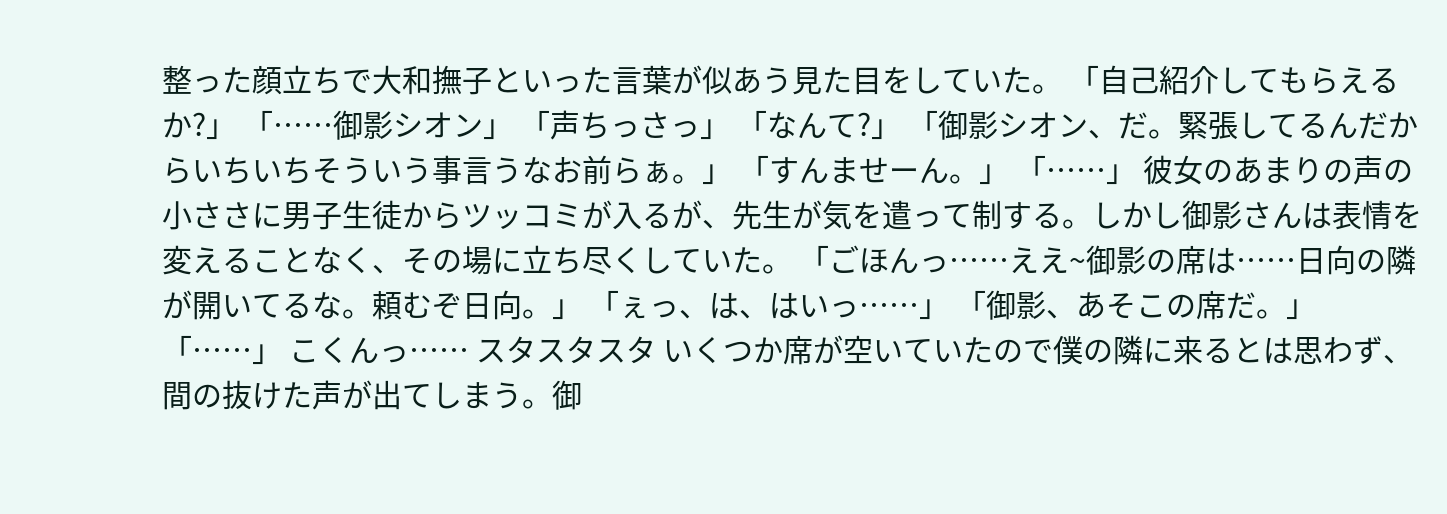整った顔立ちで大和撫子といった言葉が似あう見た目をしていた。 「自己紹介してもらえるか?」 「……御影シオン」 「声ちっさっ」 「なんて?」 「御影シオン、だ。緊張してるんだからいちいちそういう事言うなお前らぁ。」 「すんませーん。」 「……」 彼女のあまりの声の小ささに男子生徒からツッコミが入るが、先生が気を遣って制する。しかし御影さんは表情を変えることなく、その場に立ち尽くしていた。 「ごほんっ……ええ~御影の席は……日向の隣が開いてるな。頼むぞ日向。」 「ぇっ、は、はいっ……」 「御影、あそこの席だ。」 「……」 こくんっ…… スタスタスタ いくつか席が空いていたので僕の隣に来るとは思わず、間の抜けた声が出てしまう。御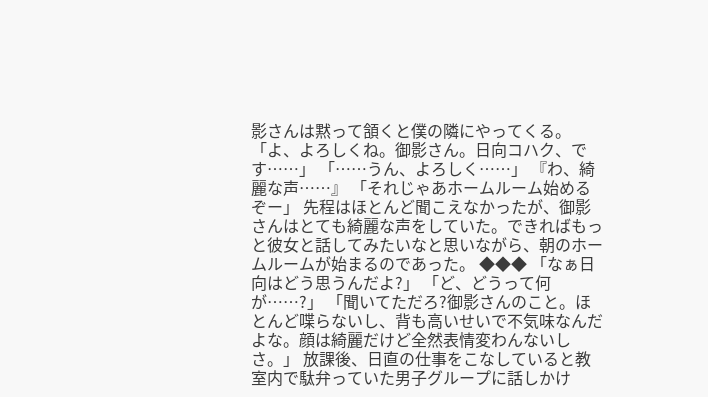影さんは黙って頷くと僕の隣にやってくる。 「よ、よろしくね。御影さん。日向コハク、です……」 「……うん、よろしく……」 『わ、綺麗な声……』 「それじゃあホームルーム始めるぞー」 先程はほとんど聞こえなかったが、御影さんはとても綺麗な声をしていた。できればもっと彼女と話してみたいなと思いながら、朝のホームルームが始まるのであった。 ◆◆◆ 「なぁ日向はどう思うんだよ?」 「ど、どうって何が……?」 「聞いてただろ?御影さんのこと。ほとんど喋らないし、背も高いせいで不気味なんだよな。顔は綺麗だけど全然表情変わんないしさ。」 放課後、日直の仕事をこなしていると教室内で駄弁っていた男子グループに話しかけ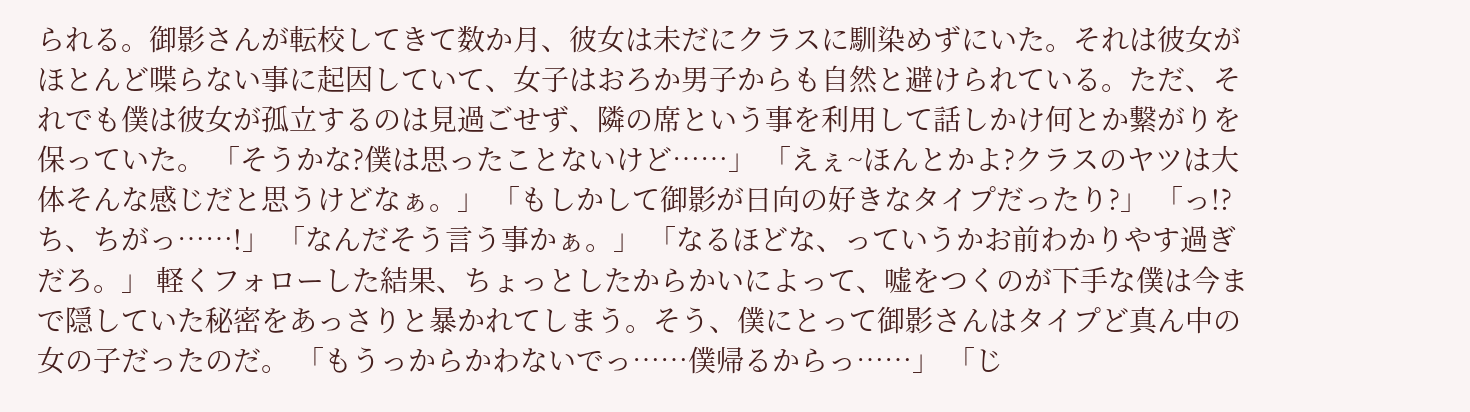られる。御影さんが転校してきて数か月、彼女は未だにクラスに馴染めずにいた。それは彼女がほとんど喋らない事に起因していて、女子はおろか男子からも自然と避けられている。ただ、それでも僕は彼女が孤立するのは見過ごせず、隣の席という事を利用して話しかけ何とか繋がりを保っていた。 「そうかな?僕は思ったことないけど……」 「えぇ~ほんとかよ?クラスのヤツは大体そんな感じだと思うけどなぁ。」 「もしかして御影が日向の好きなタイプだったり?」 「っ!?ち、ちがっ……!」 「なんだそう言う事かぁ。」 「なるほどな、っていうかお前わかりやす過ぎだろ。」 軽くフォローした結果、ちょっとしたからかいによって、嘘をつくのが下手な僕は今まで隠していた秘密をあっさりと暴かれてしまう。そう、僕にとって御影さんはタイプど真ん中の女の子だったのだ。 「もうっからかわないでっ……僕帰るからっ……」 「じ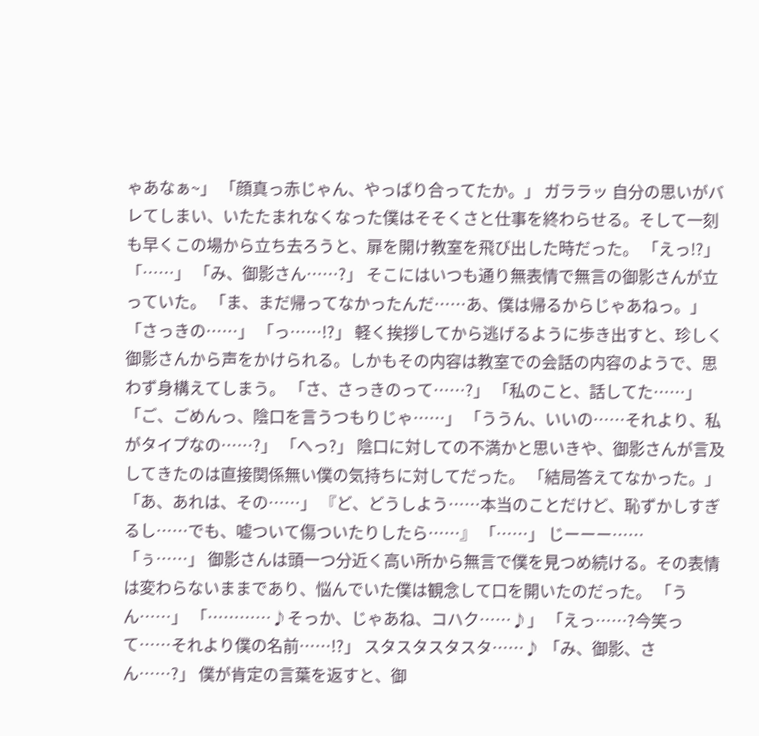ゃあなぁ~」 「顔真っ赤じゃん、やっぱり合ってたか。」 ガララッ 自分の思いがバレてしまい、いたたまれなくなった僕はそそくさと仕事を終わらせる。そして一刻も早くこの場から立ち去ろうと、扉を開け教室を飛び出した時だった。 「えっ!?」 「……」 「み、御影さん……?」 そこにはいつも通り無表情で無言の御影さんが立っていた。 「ま、まだ帰ってなかったんだ……あ、僕は帰るからじゃあねっ。」 「さっきの……」 「っ……!?」 軽く挨拶してから逃げるように歩き出すと、珍しく御影さんから声をかけられる。しかもその内容は教室での会話の内容のようで、思わず身構えてしまう。 「さ、さっきのって……?」 「私のこと、話してた……」 「ご、ごめんっ、陰口を言うつもりじゃ……」 「ううん、いいの……それより、私がタイプなの……?」 「へっ?」 陰口に対しての不満かと思いきや、御影さんが言及してきたのは直接関係無い僕の気持ちに対してだった。 「結局答えてなかった。」 「あ、あれは、その……」 『ど、どうしよう……本当のことだけど、恥ずかしすぎるし……でも、嘘ついて傷ついたりしたら……』 「……」 じーーー…… 「ぅ……」 御影さんは頭一つ分近く高い所から無言で僕を見つめ続ける。その表情は変わらないままであり、悩んでいた僕は観念して口を開いたのだった。 「うん……」 「…………♪そっか、じゃあね、コハク……♪」 「えっ……?今笑って……それより僕の名前……!?」 スタスタスタスタ……♪ 「み、御影、さん……?」 僕が肯定の言葉を返すと、御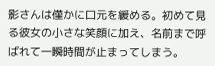影さんは僅かに口元を緩める。初めて見る彼女の小さな笑顔に加え、名前まで呼ばれて一瞬時間が止まってしまう。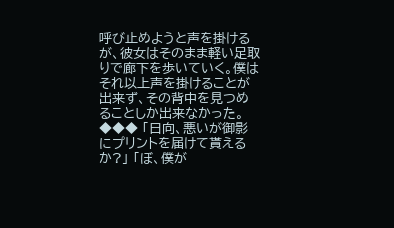呼び止めようと声を掛けるが、彼女はそのまま軽い足取りで廊下を歩いていく。僕はそれ以上声を掛けることが出来ず、その背中を見つめることしか出来なかった。 ◆◆◆ 「日向、悪いが御影にプリントを届けて貰えるか?」 「ぼ、僕が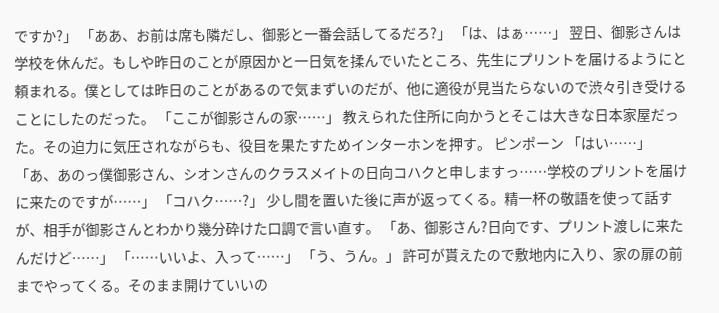ですか?」 「ああ、お前は席も隣だし、御影と一番会話してるだろ?」 「は、はぁ……」 翌日、御影さんは学校を休んだ。もしや昨日のことが原因かと一日気を揉んでいたところ、先生にプリントを届けるようにと頼まれる。僕としては昨日のことがあるので気まずいのだが、他に適役が見当たらないので渋々引き受けることにしたのだった。 「ここが御影さんの家……」 教えられた住所に向かうとそこは大きな日本家屋だった。その迫力に気圧されながらも、役目を果たすためインターホンを押す。 ピンポーン 「はい……」 「あ、あのっ僕御影さん、シオンさんのクラスメイトの日向コハクと申しますっ……学校のプリントを届けに来たのですが……」 「コハク……?」 少し間を置いた後に声が返ってくる。精一杯の敬語を使って話すが、相手が御影さんとわかり幾分砕けた口調で言い直す。 「あ、御影さん?日向です、プリント渡しに来たんだけど……」 「……いいよ、入って……」 「う、うん。」 許可が貰えたので敷地内に入り、家の扉の前までやってくる。そのまま開けていいの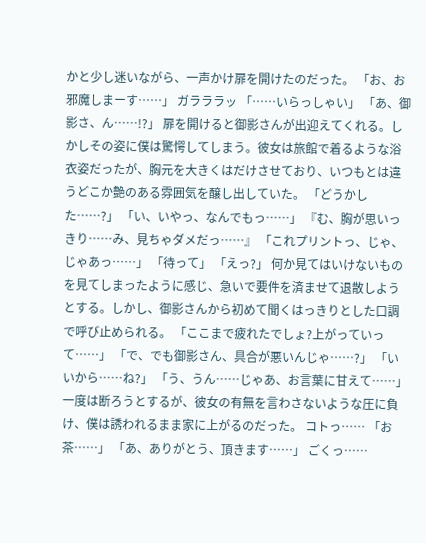かと少し迷いながら、一声かけ扉を開けたのだった。 「お、お邪魔しまーす……」 ガラララッ 「……いらっしゃい」 「あ、御影さ、ん……!?」 扉を開けると御影さんが出迎えてくれる。しかしその姿に僕は驚愕してしまう。彼女は旅館で着るような浴衣姿だったが、胸元を大きくはだけさせており、いつもとは違うどこか艶のある雰囲気を醸し出していた。 「どうかした……?」 「い、いやっ、なんでもっ……」 『む、胸が思いっきり……み、見ちゃダメだっ……』 「これプリントっ、じゃ、じゃあっ……」 「待って」 「えっ?」 何か見てはいけないものを見てしまったように感じ、急いで要件を済ませて退散しようとする。しかし、御影さんから初めて聞くはっきりとした口調で呼び止められる。 「ここまで疲れたでしょ?上がっていって……」 「で、でも御影さん、具合が悪いんじゃ……?」 「いいから……ね?」 「う、うん……じゃあ、お言葉に甘えて……」 一度は断ろうとするが、彼女の有無を言わさないような圧に負け、僕は誘われるまま家に上がるのだった。 コトっ…… 「お茶……」 「あ、ありがとう、頂きます……」 ごくっ……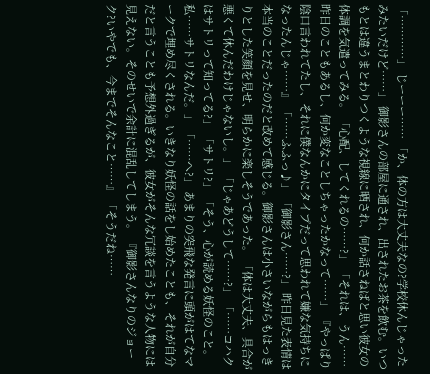「…………」 じーーー…… 「か、体の方は大丈夫なの?学校休んじゃったみたいだけど……」 御影さんの部屋に通され、出されたお茶を飲む。いつもとは違うまとわりつくような視線に晒され、何か話さねばと思い彼女の体調を気遣ってみる。 「心配、してくれるの……?」 「それは、うん……昨日のこともあるし、何か変なことしちゃったかなって……」 『やっぱり陰口言われてたし、それに僕なんかにタイプだって思われて嫌な気持ちになったんじゃ……』 「……ふふっ♪」 「御影さん……?」 昨日見た表情は本当のことだったのだと改めて感じる。御影さんは小さいながらもはっきりとした笑顔を見せ、明らかに楽しそうであった。 「体は大丈夫、具合が悪くて休んだわけじゃないし。」 「じゃあどうして……?」 「……コハクはサトリって知ってる?」 「サトリ?」 「そう、心が読める妖怪のこと。私……サトリなんだ。」 「……へ?」 あまりの突飛な発言に頭がはてなマークで埋め尽くされる。いきなり妖怪の話をし始めたことも、それが自分だと言うことも予想外過ぎるが、彼女がそんな冗談を言うような人物には見えない。そのせいで余計に混乱してしまう。 『御影さんなりのジョーク?いやでも、今までそんなこと……』 「そうだね……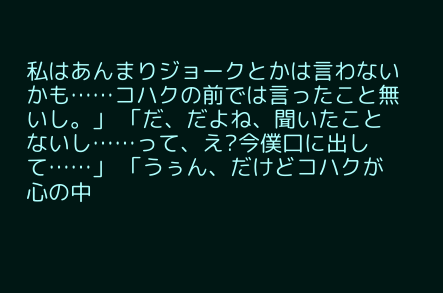私はあんまりジョークとかは言わないかも……コハクの前では言ったこと無いし。」 「だ、だよね、聞いたことないし……って、え?今僕口に出して……」 「うぅん、だけどコハクが心の中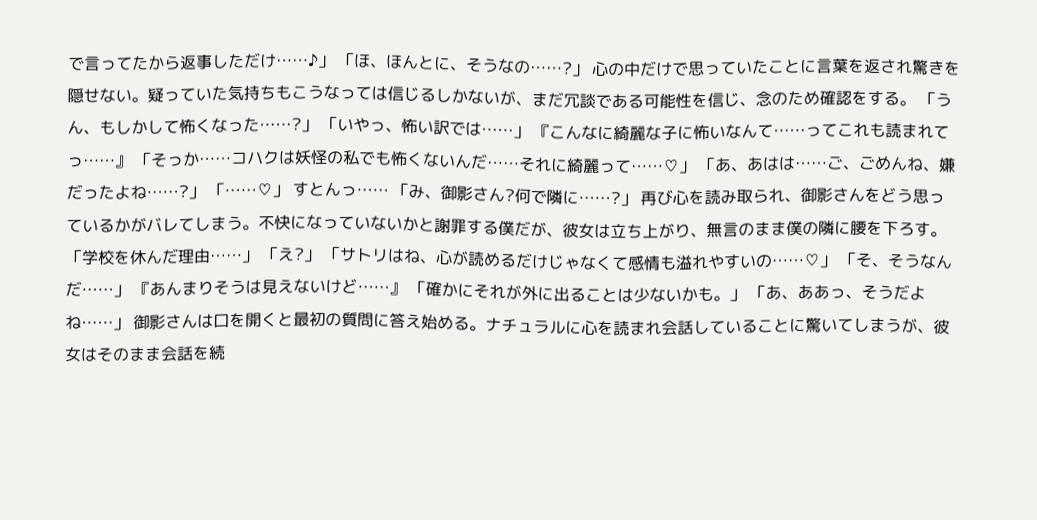で言ってたから返事しただけ……♪」 「ほ、ほんとに、そうなの……?」 心の中だけで思っていたことに言葉を返され驚きを隠せない。疑っていた気持ちもこうなっては信じるしかないが、まだ冗談である可能性を信じ、念のため確認をする。 「うん、もしかして怖くなった……?」 「いやっ、怖い訳では……」 『こんなに綺麗な子に怖いなんて……ってこれも読まれてっ……』 「そっか……コハクは妖怪の私でも怖くないんだ……それに綺麗って……♡」 「あ、あはは……ご、ごめんね、嫌だったよね……?」 「……♡」 すとんっ…… 「み、御影さん?何で隣に……?」 再び心を読み取られ、御影さんをどう思っているかがバレてしまう。不快になっていないかと謝罪する僕だが、彼女は立ち上がり、無言のまま僕の隣に腰を下ろす。 「学校を休んだ理由……」 「え?」 「サトリはね、心が読めるだけじゃなくて感情も溢れやすいの……♡」 「そ、そうなんだ……」 『あんまりそうは見えないけど……』 「確かにそれが外に出ることは少ないかも。」 「あ、ああっ、そうだよね……」 御影さんは口を開くと最初の質問に答え始める。ナチュラルに心を読まれ会話していることに驚いてしまうが、彼女はそのまま会話を続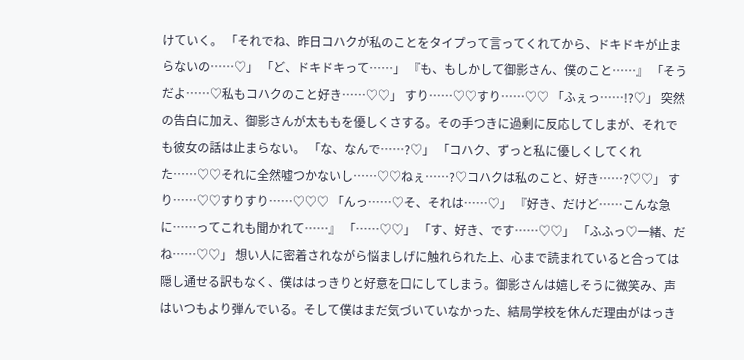けていく。 「それでね、昨日コハクが私のことをタイプって言ってくれてから、ドキドキが止まらないの……♡」 「ど、ドキドキって……」 『も、もしかして御影さん、僕のこと……』 「そうだよ……♡私もコハクのこと好き……♡♡」 すり……♡♡すり……♡♡ 「ふぇっ……!?♡」 突然の告白に加え、御影さんが太ももを優しくさする。その手つきに過剰に反応してしまが、それでも彼女の話は止まらない。 「な、なんで……?♡」 「コハク、ずっと私に優しくしてくれた……♡♡それに全然嘘つかないし……♡♡ねぇ……?♡コハクは私のこと、好き……?♡♡」 すり……♡♡すりすり……♡♡♡ 「んっ……♡そ、それは……♡」 『好き、だけど……こんな急に……ってこれも聞かれて……』 「……♡♡」 「す、好き、です……♡♡」 「ふふっ♡一緒、だね……♡♡」 想い人に密着されながら悩ましげに触れられた上、心まで読まれていると合っては隠し通せる訳もなく、僕ははっきりと好意を口にしてしまう。御影さんは嬉しそうに微笑み、声はいつもより弾んでいる。そして僕はまだ気づいていなかった、結局学校を休んだ理由がはっき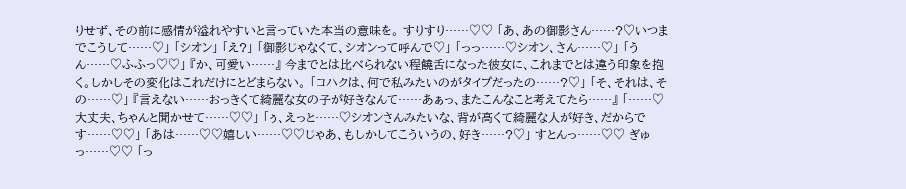りせず、その前に感情が溢れやすいと言っていた本当の意味を。 すりすり……♡♡ 「あ、あの御影さん……?♡いつまでこうして……♡」 「シオン」 「え?」 「御影じゃなくて、シオンって呼んで♡」 「っっ……♡シオン、さん……♡」 「うん……♡ふふっ♡♡」 『か、可愛い……』 今までとは比べられない程饒舌になった彼女に、これまでとは違う印象を抱く。しかしその変化はこれだけにとどまらない。 「コハクは、何で私みたいのがタイプだったの……?♡」 「そ、それは、その……♡」 『言えない……おっきくて綺麗な女の子が好きなんて……あぁっ、またこんなこと考えてたら……』 「……♡大丈夫、ちゃんと聞かせて……♡♡」 「ぅ、えっと……♡シオンさんみたいな、背が高くて綺麗な人が好き、だからです……♡♡」 「あは……♡♡嬉しい……♡♡じゃあ、もしかしてこういうの、好き……?♡」 すとんっ……♡♡ ぎゅっ……♡♡ 「っ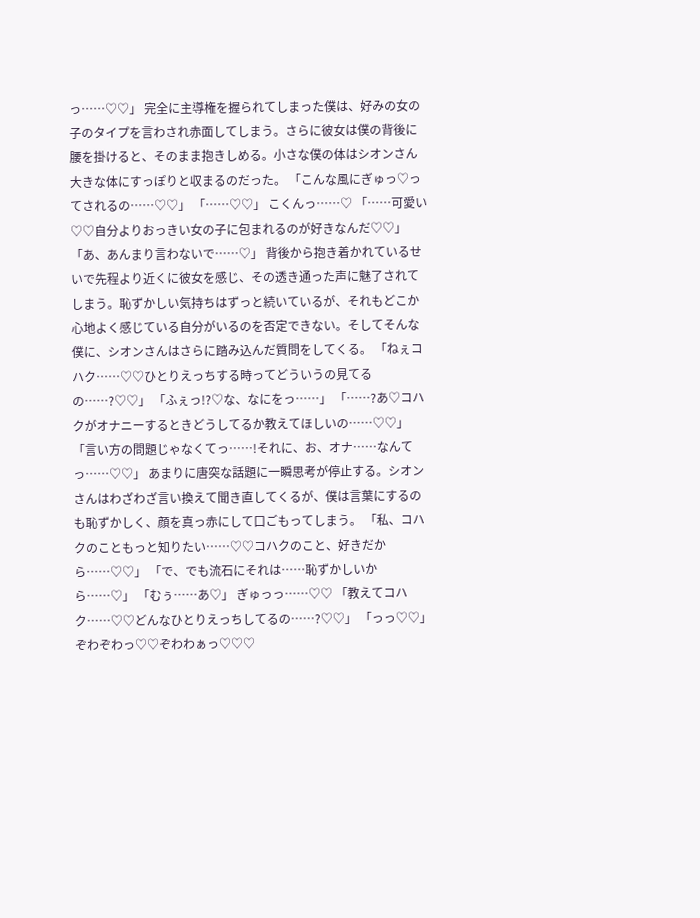っ……♡♡」 完全に主導権を握られてしまった僕は、好みの女の子のタイプを言わされ赤面してしまう。さらに彼女は僕の背後に腰を掛けると、そのまま抱きしめる。小さな僕の体はシオンさん大きな体にすっぽりと収まるのだった。 「こんな風にぎゅっ♡ってされるの……♡♡」 「……♡♡」 こくんっ……♡ 「……可愛い♡♡自分よりおっきい女の子に包まれるのが好きなんだ♡♡」 「あ、あんまり言わないで……♡」 背後から抱き着かれているせいで先程より近くに彼女を感じ、その透き通った声に魅了されてしまう。恥ずかしい気持ちはずっと続いているが、それもどこか心地よく感じている自分がいるのを否定できない。そしてそんな僕に、シオンさんはさらに踏み込んだ質問をしてくる。 「ねぇコハク……♡♡ひとりえっちする時ってどういうの見てるの……?♡♡」 「ふぇっ!?♡な、なにをっ……」 「……?あ♡コハクがオナニーするときどうしてるか教えてほしいの……♡♡」 「言い方の問題じゃなくてっ……!それに、お、オナ……なんてっ……♡♡」 あまりに唐突な話題に一瞬思考が停止する。シオンさんはわざわざ言い換えて聞き直してくるが、僕は言葉にするのも恥ずかしく、顔を真っ赤にして口ごもってしまう。 「私、コハクのこともっと知りたい……♡♡コハクのこと、好きだから……♡♡」 「で、でも流石にそれは……恥ずかしいから……♡」 「むぅ……あ♡」 ぎゅっっ……♡♡ 「教えてコハク……♡♡どんなひとりえっちしてるの……?♡♡」 「っっ♡♡」 ぞわぞわっ♡♡ぞわわぁっ♡♡♡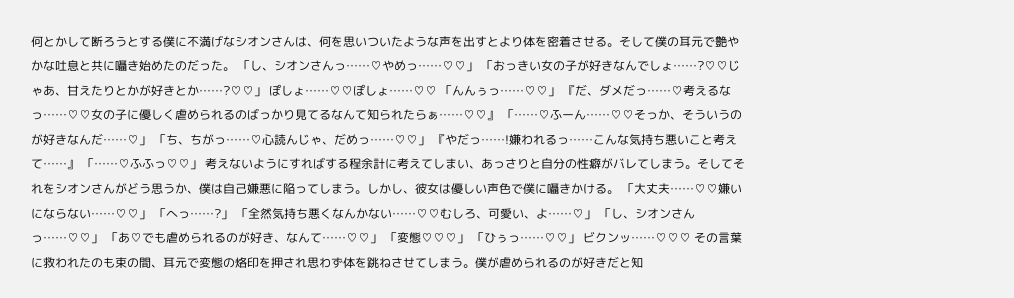何とかして断ろうとする僕に不満げなシオンさんは、何を思いついたような声を出すとより体を密着させる。そして僕の耳元で艶やかな吐息と共に囁き始めたのだった。 「し、シオンさんっ……♡やめっ……♡♡」 「おっきい女の子が好きなんでしょ……?♡♡じゃあ、甘えたりとかが好きとか……?♡♡」 ぽしょ……♡♡ぽしょ……♡♡ 「んんぅっ……♡♡」 『だ、ダメだっ……♡考えるなっ……♡♡女の子に優しく虐められるのばっかり見てるなんて知られたらぁ……♡♡』 「……♡ふーん……♡♡そっか、そういうのが好きなんだ……♡」 「ち、ちがっ……♡心読んじゃ、だめっ……♡♡」 『やだっ……!嫌われるっ……こんな気持ち悪いこと考えて……』 「……♡ふふっ♡♡」 考えないようにすればする程余計に考えてしまい、あっさりと自分の性癖がバレてしまう。そしてそれをシオンさんがどう思うか、僕は自己嫌悪に陥ってしまう。しかし、彼女は優しい声色で僕に囁きかける。 「大丈夫……♡♡嫌いにならない……♡♡」 「へっ……?」 「全然気持ち悪くなんかない……♡♡むしろ、可愛い、よ……♡」 「し、シオンさんっ……♡♡」 「あ♡でも虐められるのが好き、なんて……♡♡」 「変態♡♡♡」 「ひぅっ……♡♡」 ビクンッ……♡♡♡ その言葉に救われたのも束の間、耳元で変態の烙印を押され思わず体を跳ねさせてしまう。僕が虐められるのが好きだと知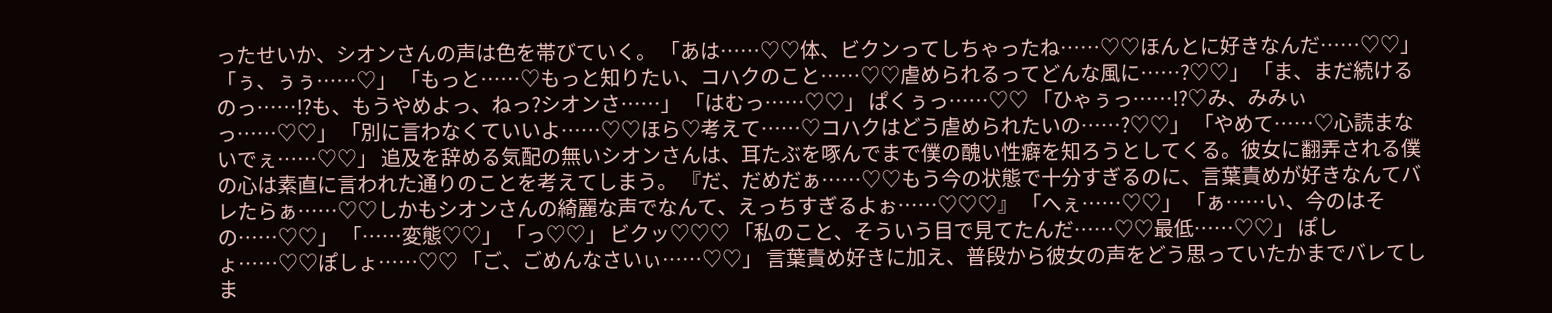ったせいか、シオンさんの声は色を帯びていく。 「あは……♡♡体、ビクンってしちゃったね……♡♡ほんとに好きなんだ……♡♡」 「ぅ、ぅぅ……♡」 「もっと……♡もっと知りたい、コハクのこと……♡♡虐められるってどんな風に……?♡♡」 「ま、まだ続けるのっ……!?も、もうやめよっ、ねっ?シオンさ……」 「はむっ……♡♡」 ぱくぅっ……♡♡ 「ひゃぅっ……!?♡み、みみぃっ……♡♡」 「別に言わなくていいよ……♡♡ほら♡考えて……♡コハクはどう虐められたいの……?♡♡」 「やめて……♡心読まないでぇ……♡♡」 追及を辞める気配の無いシオンさんは、耳たぶを啄んでまで僕の醜い性癖を知ろうとしてくる。彼女に翻弄される僕の心は素直に言われた通りのことを考えてしまう。 『だ、だめだぁ……♡♡もう今の状態で十分すぎるのに、言葉責めが好きなんてバレたらぁ……♡♡しかもシオンさんの綺麗な声でなんて、えっちすぎるよぉ……♡♡♡』 「へぇ……♡♡」 「ぁ……い、今のはその……♡♡」 「……変態♡♡」 「っ♡♡」 ビクッ♡♡♡ 「私のこと、そういう目で見てたんだ……♡♡最低……♡♡」 ぽしょ……♡♡ぽしょ……♡♡ 「ご、ごめんなさいぃ……♡♡」 言葉責め好きに加え、普段から彼女の声をどう思っていたかまでバレてしま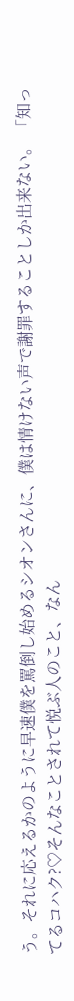う。それに応えるかのように早速僕を罵倒し始めるシオンさんに、僕は情けない声で謝罪することしか出来ない。 「知ってるコハク?♡そんなことされて悦ぶ人のこと、なん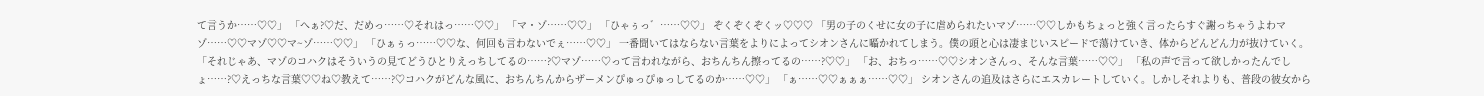て言うか……♡♡」 「へぁ?♡だ、だめっ……♡それはっ……♡♡」 「マ・ゾ……♡♡」 「ひゃぅっ゛……♡♡」 ぞくぞくぞくッ♡♡♡ 「男の子のくせに女の子に虐められたいマゾ……♡♡しかもちょっと強く言ったらすぐ謝っちゃうよわマゾ……♡♡マゾ♡♡マ~ゾ……♡♡」 「ひぁぅっ……♡♡な、何回も言わないでぇ……♡♡」 一番聞いてはならない言葉をよりによってシオンさんに囁かれてしまう。僕の頭と心は凄まじいスピードで蕩けていき、体からどんどん力が抜けていく。 「それじゃあ、マゾのコハクはそういうの見てどうひとりえっちしてるの……?♡マゾ……♡って言われながら、おちんちん擦ってるの……?♡♡」 「お、おちっ……♡♡シオンさんっ、そんな言葉……♡♡」 「私の声で言って欲しかったんでしょ……?♡えっちな言葉♡♡ね♡教えて……?♡コハクがどんな風に、おちんちんからザーメンぴゅっぴゅっしてるのか……♡♡」 「ぁ……♡♡ぁぁぁ……♡♡」 シオンさんの追及はさらにエスカレートしていく。しかしそれよりも、普段の彼女から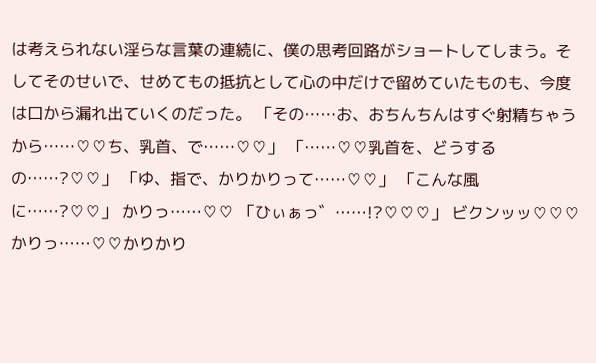は考えられない淫らな言葉の連続に、僕の思考回路がショートしてしまう。そしてそのせいで、せめてもの抵抗として心の中だけで留めていたものも、今度は口から漏れ出ていくのだった。 「その……お、おちんちんはすぐ射精ちゃうから……♡♡ち、乳首、で……♡♡」 「……♡♡乳首を、どうするの……?♡♡」 「ゆ、指で、かりかりって……♡♡」 「こんな風に……?♡♡」 かりっ……♡♡ 「ひぃぁっ゛……!?♡♡♡」 ビクンッッ♡♡♡ かりっ……♡♡かりかり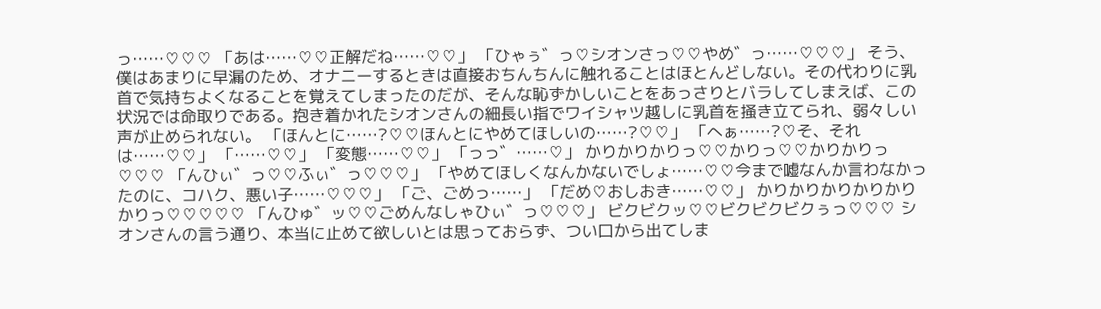っ……♡♡♡ 「あは……♡♡正解だね……♡♡」 「ひゃぅ゛っ♡シオンさっ♡♡やめ゛っ……♡♡♡」 そう、僕はあまりに早漏のため、オナニーするときは直接おちんちんに触れることはほとんどしない。その代わりに乳首で気持ちよくなることを覚えてしまったのだが、そんな恥ずかしいことをあっさりとバラしてしまえば、この状況では命取りである。抱き着かれたシオンさんの細長い指でワイシャツ越しに乳首を掻き立てられ、弱々しい声が止められない。 「ほんとに……?♡♡ほんとにやめてほしいの……?♡♡」 「へぁ……?♡そ、それは……♡♡」 「……♡♡」 「変態……♡♡」 「っっ゛……♡」 かりかりかりっ♡♡かりっ♡♡かりかりっ♡♡♡ 「んひぃ゛っ♡♡ふぃ゛っ♡♡♡」 「やめてほしくなんかないでしょ……♡♡今まで嘘なんか言わなかったのに、コハク、悪い子……♡♡♡」 「ご、ごめっ……」 「だめ♡おしおき……♡♡」 かりかりかりかりかりかりっ♡♡♡♡♡ 「んひゅ゛ッ♡♡ごめんなしゃひぃ゛っ♡♡♡」 ビクビクッ♡♡ビクビクビクぅっ♡♡♡ シオンさんの言う通り、本当に止めて欲しいとは思っておらず、つい口から出てしま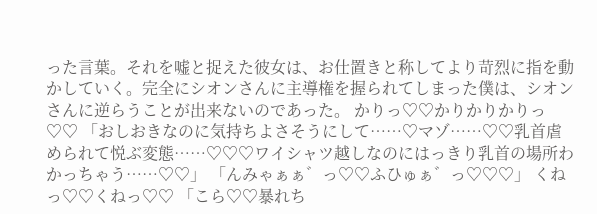った言葉。それを嘘と捉えた彼女は、お仕置きと称してより苛烈に指を動かしていく。完全にシオンさんに主導権を握られてしまった僕は、シオンさんに逆らうことが出来ないのであった。 かりっ♡♡かりかりかりっ♡♡ 「おしおきなのに気持ちよさそうにして……♡マゾ……♡♡乳首虐められて悦ぶ変態……♡♡♡ワイシャツ越しなのにはっきり乳首の場所わかっちゃう……♡♡」 「んみゃぁぁ゛っ♡♡ふひゅぁ゛っ♡♡♡」 くねっ♡♡くねっ♡♡ 「こら♡♡暴れち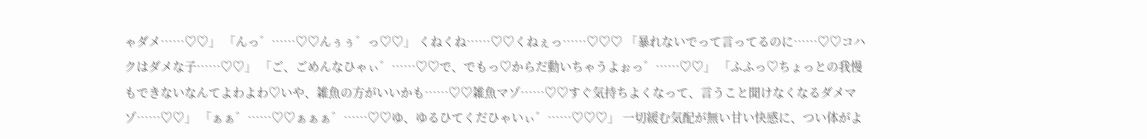ゃダメ……♡♡」 「んっ゛……♡♡んぅぅ゛っ♡♡」 くねくね……♡♡くねぇっ……♡♡♡ 「暴れないでって言ってるのに……♡♡コハクはダメな子……♡♡」 「ご、ごめんなひゃぃ゛……♡♡で、でもっ♡からだ動いちゃうよぉっ゛……♡♡」 「ふふっ♡ちょっとの我慢もできないなんてよわよわ♡いや、雑魚の方がいいかも……♡♡雑魚マゾ……♡♡すぐ気持ちよくなって、言うこと聞けなくなるダメマゾ……♡♡」 「ぁぁ゛……♡♡ぁぁぁ゛……♡♡ゆ、ゆるひてくだひゃいぃ゛……♡♡♡」 一切緩む気配が無い甘い快感に、つい体がよ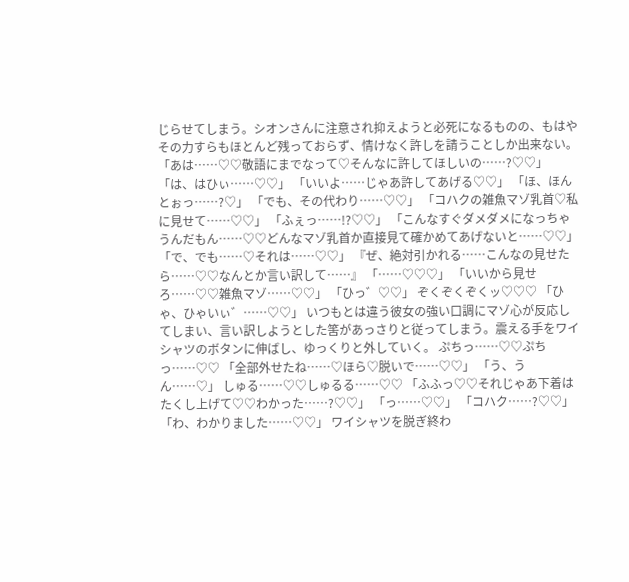じらせてしまう。シオンさんに注意され抑えようと必死になるものの、もはやその力すらもほとんど残っておらず、情けなく許しを請うことしか出来ない。 「あは……♡♡敬語にまでなって♡そんなに許してほしいの……?♡♡」 「は、はひぃ……♡♡」 「いいよ……じゃあ許してあげる♡♡」 「ほ、ほんとぉっ……?♡」 「でも、その代わり……♡♡」 「コハクの雑魚マゾ乳首♡私に見せて……♡♡」 「ふぇっ……!?♡♡」 「こんなすぐダメダメになっちゃうんだもん……♡♡どんなマゾ乳首か直接見て確かめてあげないと……♡♡」 「で、でも……♡それは……♡♡」 『ぜ、絶対引かれる……こんなの見せたら……♡♡なんとか言い訳して……』 「……♡♡♡」 「いいから見せろ……♡♡雑魚マゾ……♡♡」 「ひっ゛♡♡」 ぞくぞくぞくッ♡♡♡ 「ひゃ、ひゃいぃ゛……♡♡」 いつもとは違う彼女の強い口調にマゾ心が反応してしまい、言い訳しようとした筈があっさりと従ってしまう。震える手をワイシャツのボタンに伸ばし、ゆっくりと外していく。 ぷちっ……♡♡ぷちっ……♡♡ 「全部外せたね……♡ほら♡脱いで……♡♡」 「う、うん……♡」 しゅる……♡♡しゅるる……♡♡ 「ふふっ♡♡それじゃあ下着はたくし上げて♡♡わかった……?♡♡」 「っ……♡♡」 「コハク……?♡♡」 「わ、わかりました……♡♡」 ワイシャツを脱ぎ終わ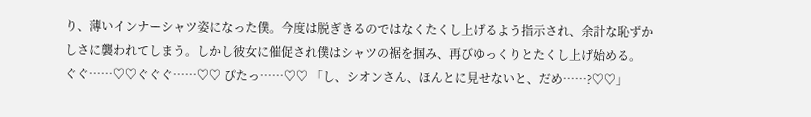り、薄いインナーシャツ姿になった僕。今度は脱ぎきるのではなくたくし上げるよう指示され、余計な恥ずかしさに襲われてしまう。しかし彼女に催促され僕はシャツの裾を掴み、再びゆっくりとたくし上げ始める。 ぐぐ……♡♡ぐぐぐ……♡♡ ぴたっ……♡♡ 「し、シオンさん、ほんとに見せないと、だめ……?♡♡」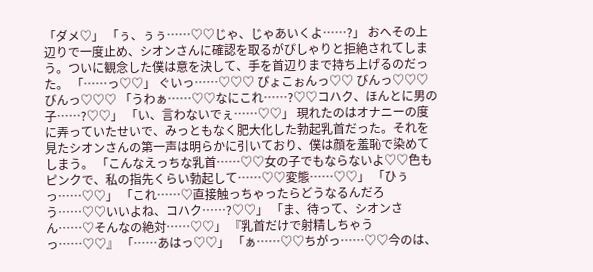「ダメ♡」 「ぅ、ぅぅ……♡♡じゃ、じゃあいくよ……?」 おへその上辺りで一度止め、シオンさんに確認を取るがぴしゃりと拒絶されてしまう。ついに観念した僕は意を決して、手を首辺りまで持ち上げるのだった。 「……っ♡♡」 ぐいっ……♡♡♡ ぴょこぉんっ♡♡ びんっ♡♡♡びんっ♡♡♡ 「うわぁ……♡♡なにこれ……?♡♡コハク、ほんとに男の子……?♡♡」 「い、言わないでぇ……♡♡」 現れたのはオナニーの度に弄っていたせいで、みっともなく肥大化した勃起乳首だった。それを見たシオンさんの第一声は明らかに引いており、僕は顔を羞恥で染めてしまう。 「こんなえっちな乳首……♡♡女の子でもならないよ♡♡色もピンクで、私の指先くらい勃起して……♡♡変態……♡♡」 「ひぅっ……♡♡」 「これ……♡直接触っちゃったらどうなるんだろう……♡♡いいよね、コハク……?♡♡」 「ま、待って、シオンさん……♡そんなの絶対……♡♡」 『乳首だけで射精しちゃうっ……♡♡』 「……あはっ♡♡」 「ぁ……♡♡ちがっ……♡♡今のは、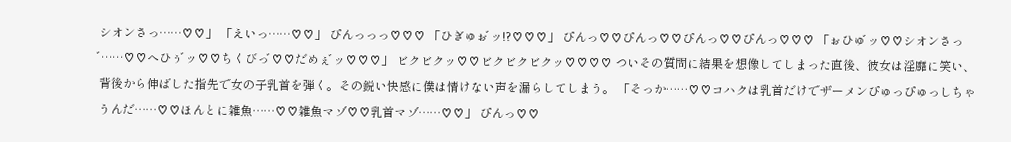シオンさっ……♡♡」 「えいっ……♡♡」 ぴんっっっ♡♡♡ 「ひぎゅぉ゛ッ!?♡♡♡」 ぴんっ♡♡ぴんっ♡♡ぴんっ♡♡ぴんっ♡♡♡ 「ぉひゅ゛ッ♡♡シオンさっ゛……♡♡へひぅ゛ッ♡♡ちくびっ゛♡♡だめぇ゛ッ♡♡♡」 ビクビクッ♡♡ビクビクビクッ♡♡♡♡ ついその質問に結果を想像してしまった直後、彼女は淫靡に笑い、背後から伸ばした指先で女の子乳首を弾く。その鋭い快感に僕は情けない声を漏らしてしまう。 「そっか……♡♡コハクは乳首だけでザーメンぴゅっぴゅっしちゃうんだ……♡♡ほんとに雑魚……♡♡雑魚マゾ♡♡乳首マゾ……♡♡」 ぴんっ♡♡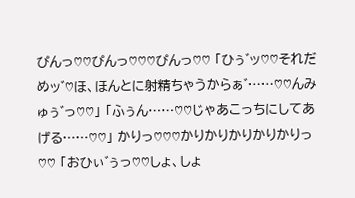ぴんっ♡♡ぴんっ♡♡♡ぴんっ♡♡ 「ひぅ゛ッ♡♡それだめッ゛♡ほ、ほんとに射精ちゃうからぁ゛……♡♡んみゅぅ゛っ♡♡」 「ふぅん……♡♡じゃあこっちにしてあげる……♡♡」 かりっ♡♡♡かりかりかりかりかりっ♡♡ 「おひぃ゛ぅっ♡♡しょ、しょ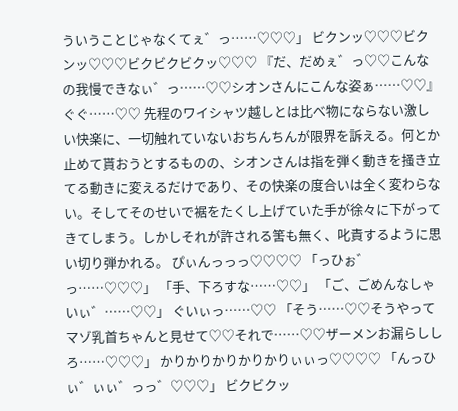ういうことじゃなくてぇ゛っ……♡♡♡」 ビクンッ♡♡♡ビクンッ♡♡♡ビクビクビクッ♡♡♡ 『だ、だめぇ゛っ♡♡こんなの我慢できなぃ゛っ……♡♡シオンさんにこんな姿ぁ……♡♡』 ぐぐ……♡♡ 先程のワイシャツ越しとは比べ物にならない激しい快楽に、一切触れていないおちんちんが限界を訴える。何とか止めて貰おうとするものの、シオンさんは指を弾く動きを掻き立てる動きに変えるだけであり、その快楽の度合いは全く変わらない。そしてそのせいで裾をたくし上げていた手が徐々に下がってきてしまう。しかしそれが許される筈も無く、叱責するように思い切り弾かれる。 ぴぃんっっっ♡♡♡♡ 「っひぉ゛っ……♡♡♡」 「手、下ろすな……♡♡」 「ご、ごめんなしゃいぃ゛……♡♡」 ぐいぃっ……♡♡ 「そう……♡♡そうやってマゾ乳首ちゃんと見せて♡♡それで……♡♡ザーメンお漏らししろ……♡♡♡」 かりかりかりかりかりぃぃっ♡♡♡♡ 「んっひぃ゛ぃぃ゛っっ゛♡♡♡」 ビクビクッ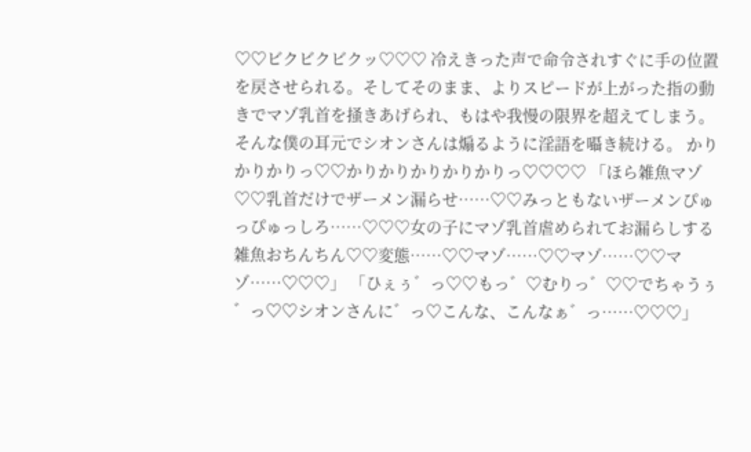♡♡ビクビクビクッ♡♡♡ 冷えきった声で命令されすぐに手の位置を戻させられる。そしてそのまま、よりスピードが上がった指の動きでマゾ乳首を掻きあげられ、もはや我慢の限界を超えてしまう。そんな僕の耳元でシオンさんは煽るように淫語を囁き続ける。 かりかりかりっ♡♡かりかりかりかりかりっ♡♡♡♡ 「ほら雑魚マゾ♡♡乳首だけでザーメン漏らせ……♡♡みっともないザーメンぴゅっぴゅっしろ……♡♡♡女の子にマゾ乳首虐められてお漏らしする雑魚おちんちん♡♡変態……♡♡マゾ……♡♡マゾ……♡♡マゾ……♡♡♡」 「ひぇぅ゛っ♡♡もっ゛♡むりっ゛♡♡でちゃうぅ゛っ♡♡シオンさんに゛っ♡こんな、こんなぁ゛っ……♡♡♡」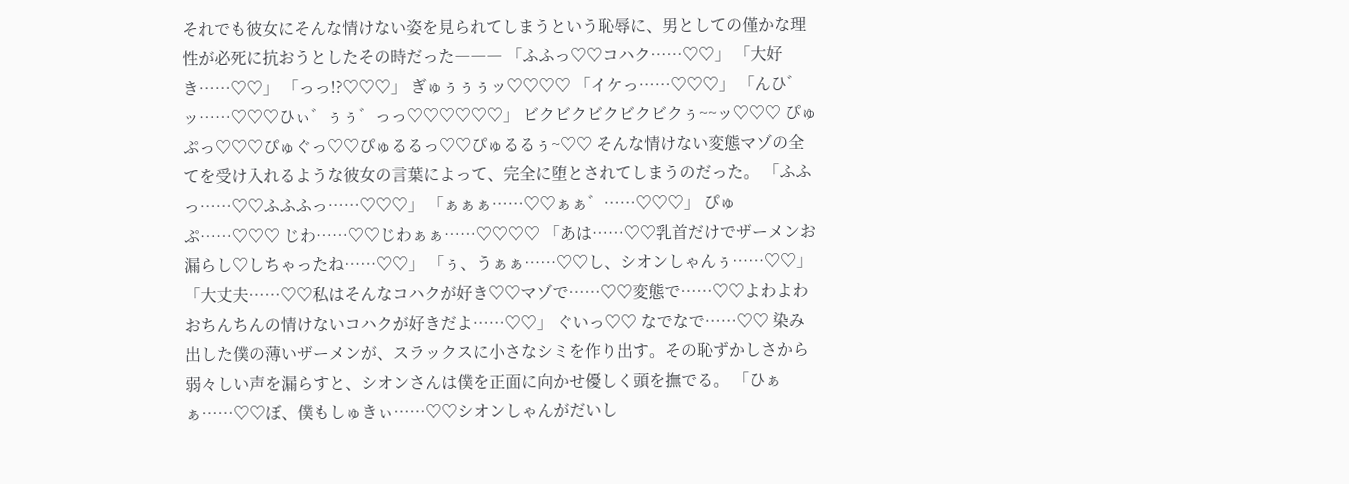それでも彼女にそんな情けない姿を見られてしまうという恥辱に、男としての僅かな理性が必死に抗おうとしたその時だった――― 「ふふっ♡♡コハク……♡♡」 「大好き……♡♡」 「っっ!?♡♡♡」 ぎゅぅぅぅッ♡♡♡♡ 「イケっ……♡♡♡」 「んひ゛ッ……♡♡♡ひぃ゛ぅぅ゛っっ♡♡♡♡♡♡」 ビクビクビクビクビクぅ~~ッ♡♡♡ ぴゅぷっ♡♡♡ぴゅぐっ♡♡ぴゅるるっ♡♡ぴゅるるぅ~♡♡ そんな情けない変態マゾの全てを受け入れるような彼女の言葉によって、完全に堕とされてしまうのだった。 「ふふっ……♡♡ふふふっ……♡♡♡」 「ぁぁぁ……♡♡ぁぁ゛……♡♡♡」 ぴゅぷ……♡♡♡ じわ……♡♡じわぁぁ……♡♡♡♡ 「あは……♡♡乳首だけでザーメンお漏らし♡しちゃったね……♡♡」 「ぅ、うぁぁ……♡♡し、シオンしゃんぅ……♡♡」 「大丈夫……♡♡私はそんなコハクが好き♡♡マゾで……♡♡変態で……♡♡よわよわおちんちんの情けないコハクが好きだよ……♡♡」 ぐいっ♡♡ なでなで……♡♡ 染み出した僕の薄いザーメンが、スラックスに小さなシミを作り出す。その恥ずかしさから弱々しい声を漏らすと、シオンさんは僕を正面に向かせ優しく頭を撫でる。 「ひぁぁ……♡♡ぼ、僕もしゅきぃ……♡♡シオンしゃんがだいし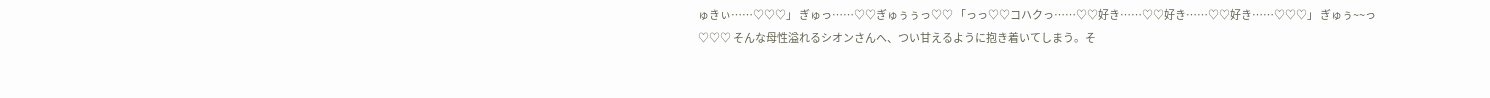ゅきぃ……♡♡♡」 ぎゅっ……♡♡ぎゅぅぅっ♡♡ 「っっ♡♡コハクっ……♡♡好き……♡♡好き……♡♡好き……♡♡♡」 ぎゅぅ~~っ♡♡♡ そんな母性溢れるシオンさんへ、つい甘えるように抱き着いてしまう。そ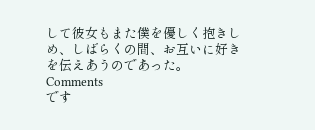して彼女もまた僕を優しく抱きしめ、しばらくの間、お互いに好きを伝えあうのであった。
Comments
です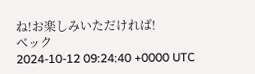ね!お楽しみいただければ!
ベック
2024-10-12 09:24:40 +0000 UTC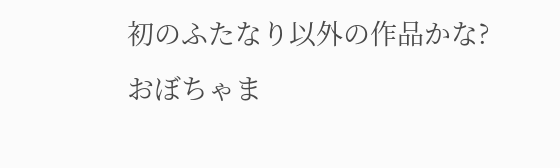初のふたなり以外の作品かな?
おぼちゃま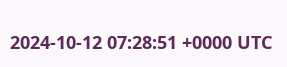2024-10-12 07:28:51 +0000 UTC